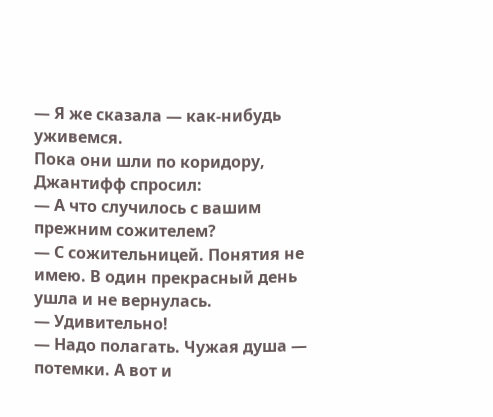— Я же сказала — как-нибудь уживемся.
Пока они шли по коридору, Джантифф спросил:
— А что случилось с вашим прежним сожителем?
— С сожительницей. Понятия не имею. В один прекрасный день ушла и не вернулась.
— Удивительно!
— Надо полагать. Чужая душа — потемки. А вот и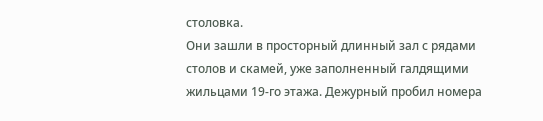столовка.
Они зашли в просторный длинный зал с рядами столов и скамей, уже заполненный галдящими жильцами 19-го этажа. Дежурный пробил номера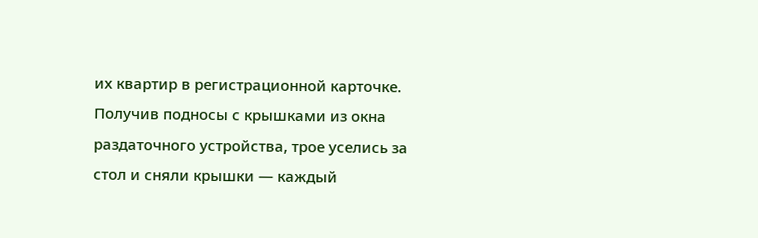их квартир в регистрационной карточке. Получив подносы с крышками из окна раздаточного устройства, трое уселись за стол и сняли крышки — каждый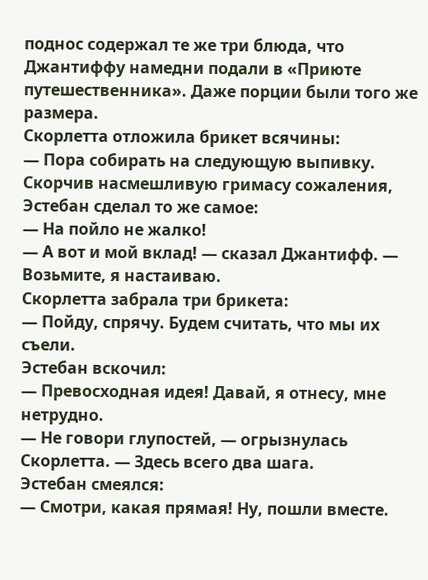поднос содержал те же три блюда, что Джантиффу намедни подали в «Приюте путешественника». Даже порции были того же размера.
Скорлетта отложила брикет всячины:
— Пора собирать на следующую выпивку.
Скорчив насмешливую гримасу сожаления, Эстебан сделал то же самое:
— На пойло не жалко!
— А вот и мой вклад! — сказал Джантифф. — Возьмите, я настаиваю.
Скорлетта забрала три брикета:
— Пойду, спрячу. Будем считать, что мы их съели.
Эстебан вскочил:
— Превосходная идея! Давай, я отнесу, мне нетрудно.
— Не говори глупостей, — огрызнулась Скорлетта. — Здесь всего два шага.
Эстебан смеялся:
— Смотри, какая прямая! Ну, пошли вместе.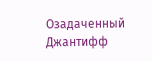Озадаченный Джантифф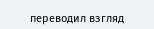переводил взгляд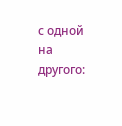с одной на другого: